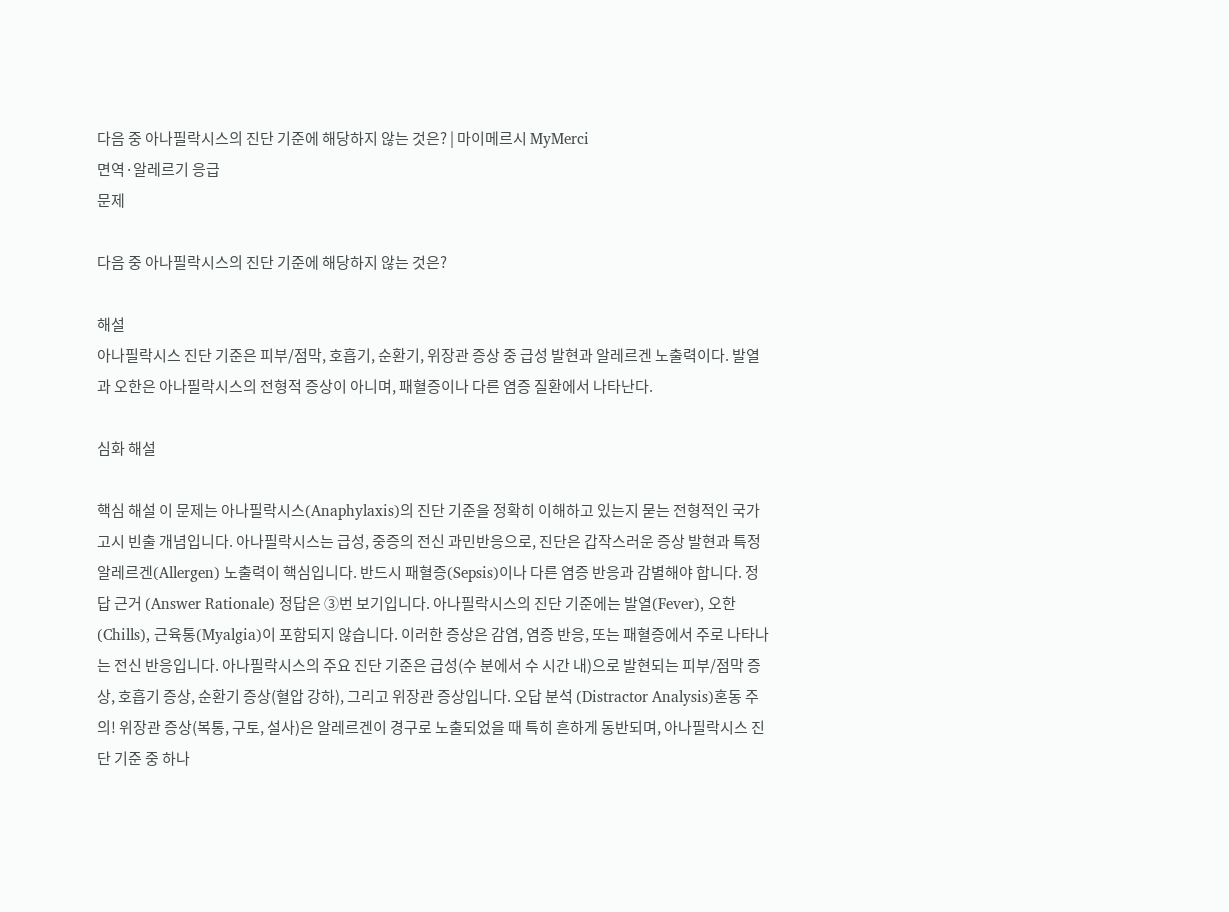다음 중 아나필락시스의 진단 기준에 해당하지 않는 것은? | 마이메르시 MyMerci
면역·알레르기 응급
문제

다음 중 아나필락시스의 진단 기준에 해당하지 않는 것은?

해설
아나필락시스 진단 기준은 피부/점막, 호흡기, 순환기, 위장관 증상 중 급성 발현과 알레르겐 노출력이다. 발열과 오한은 아나필락시스의 전형적 증상이 아니며, 패혈증이나 다른 염증 질환에서 나타난다.

심화 해설

핵심 해설 이 문제는 아나필락시스(Anaphylaxis)의 진단 기준을 정확히 이해하고 있는지 묻는 전형적인 국가고시 빈출 개념입니다. 아나필락시스는 급성, 중증의 전신 과민반응으로, 진단은 갑작스러운 증상 발현과 특정 알레르겐(Allergen) 노출력이 핵심입니다. 반드시 패혈증(Sepsis)이나 다른 염증 반응과 감별해야 합니다. 정답 근거 (Answer Rationale) 정답은 ③번 보기입니다. 아나필락시스의 진단 기준에는 발열(Fever), 오한(Chills), 근육통(Myalgia)이 포함되지 않습니다. 이러한 증상은 감염, 염증 반응, 또는 패혈증에서 주로 나타나는 전신 반응입니다. 아나필락시스의 주요 진단 기준은 급성(수 분에서 수 시간 내)으로 발현되는 피부/점막 증상, 호흡기 증상, 순환기 증상(혈압 강하), 그리고 위장관 증상입니다. 오답 분석 (Distractor Analysis)혼동 주의! 위장관 증상(복통, 구토, 설사)은 알레르겐이 경구로 노출되었을 때 특히 흔하게 동반되며, 아나필락시스 진단 기준 중 하나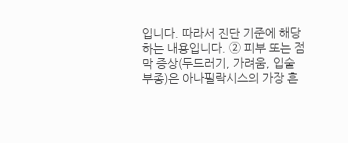입니다. 따라서 진단 기준에 해당하는 내용입니다. ② 피부 또는 점막 증상(두드러기, 가려움, 입술 부종)은 아나필락시스의 가장 흔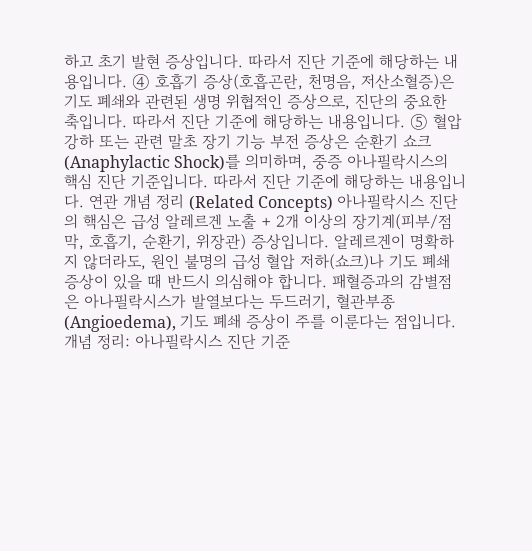하고 초기 발현 증상입니다. 따라서 진단 기준에 해당하는 내용입니다. ④ 호흡기 증상(호흡곤란, 천명음, 저산소혈증)은 기도 폐쇄와 관련된 생명 위협적인 증상으로, 진단의 중요한 축입니다. 따라서 진단 기준에 해당하는 내용입니다. ⑤ 혈압 강하 또는 관련 말초 장기 기능 부전 증상은 순환기 쇼크(Anaphylactic Shock)를 의미하며, 중증 아나필락시스의 핵심 진단 기준입니다. 따라서 진단 기준에 해당하는 내용입니다. 연관 개념 정리 (Related Concepts) 아나필락시스 진단의 핵심은 급성 알레르겐 노출 + 2개 이상의 장기계(피부/점막, 호흡기, 순환기, 위장관) 증상입니다. 알레르겐이 명확하지 않더라도, 원인 불명의 급성 혈압 저하(쇼크)나 기도 폐쇄 증상이 있을 때 반드시 의심해야 합니다. 패혈증과의 감별점은 아나필락시스가 발열보다는 두드러기, 혈관부종(Angioedema), 기도 폐쇄 증상이 주를 이룬다는 점입니다. 개념 정리: 아나필락시스 진단 기준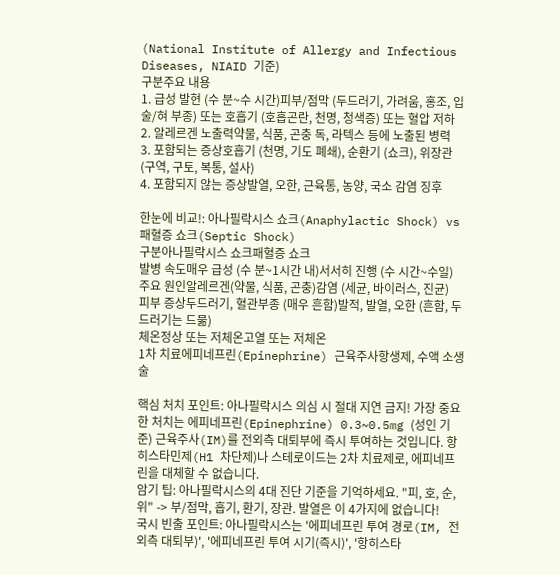(National Institute of Allergy and Infectious Diseases, NIAID 기준)
구분주요 내용
1. 급성 발현 (수 분~수 시간)피부/점막 (두드러기, 가려움, 홍조, 입술/혀 부종) 또는 호흡기 (호흡곤란, 천명, 청색증) 또는 혈압 저하
2. 알레르겐 노출력약물, 식품, 곤충 독, 라텍스 등에 노출된 병력
3. 포함되는 증상호흡기 (천명, 기도 폐쇄), 순환기 (쇼크), 위장관 (구역, 구토, 복통, 설사)
4. 포함되지 않는 증상발열, 오한, 근육통, 농양, 국소 감염 징후

한눈에 비교!: 아나필락시스 쇼크(Anaphylactic Shock) vs 패혈증 쇼크(Septic Shock)
구분아나필락시스 쇼크패혈증 쇼크
발병 속도매우 급성 (수 분~1시간 내)서서히 진행 (수 시간~수일)
주요 원인알레르겐(약물, 식품, 곤충)감염 (세균, 바이러스, 진균)
피부 증상두드러기, 혈관부종 (매우 흔함)발적, 발열, 오한 (흔함, 두드러기는 드묾)
체온정상 또는 저체온고열 또는 저체온
1차 치료에피네프린(Epinephrine) 근육주사항생제, 수액 소생술

핵심 처치 포인트: 아나필락시스 의심 시 절대 지연 금지! 가장 중요한 처치는 에피네프린(Epinephrine) 0.3~0.5mg (성인 기준) 근육주사(IM)를 전외측 대퇴부에 즉시 투여하는 것입니다. 항히스타민제(H1 차단제)나 스테로이드는 2차 치료제로, 에피네프린을 대체할 수 없습니다.
암기 팁: 아나필락시스의 4대 진단 기준을 기억하세요. "피, 호, 순, 위" -> 부/점막, 흡기, 환기, 장관. 발열은 이 4가지에 없습니다!
국시 빈출 포인트: 아나필락시스는 '에피네프린 투여 경로(IM, 전외측 대퇴부)', '에피네프린 투여 시기(즉시)', '항히스타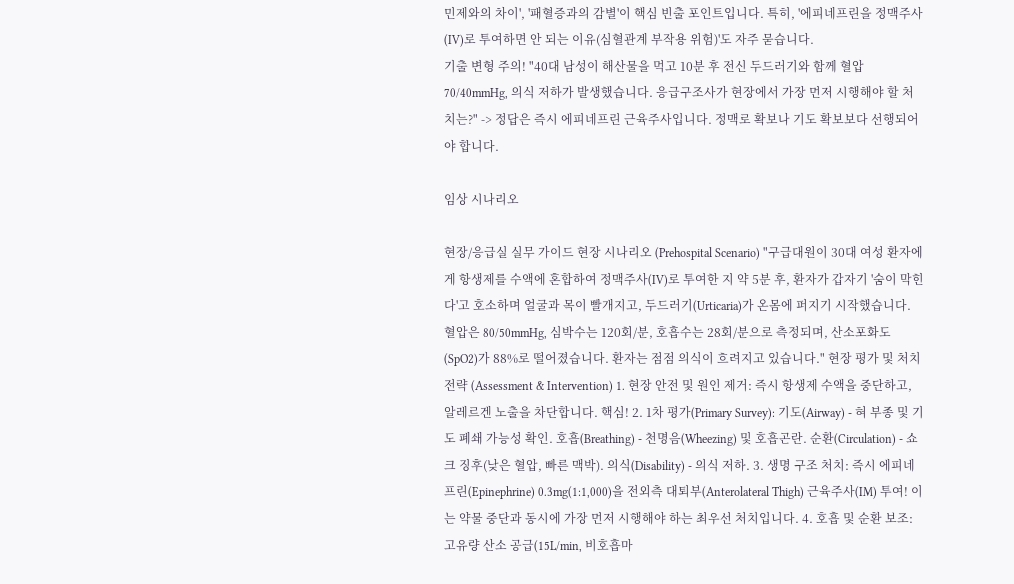민제와의 차이', '패혈증과의 감별'이 핵심 빈출 포인트입니다. 특히, '에피네프린을 정맥주사(IV)로 투여하면 안 되는 이유(심혈관계 부작용 위험)'도 자주 묻습니다.
기출 변형 주의! "40대 남성이 해산물을 먹고 10분 후 전신 두드러기와 함께 혈압 70/40mmHg, 의식 저하가 발생했습니다. 응급구조사가 현장에서 가장 먼저 시행해야 할 처치는?" -> 정답은 즉시 에피네프린 근육주사입니다. 정맥로 확보나 기도 확보보다 선행되어야 합니다.

임상 시나리오

현장/응급실 실무 가이드 현장 시나리오 (Prehospital Scenario) "구급대원이 30대 여성 환자에게 항생제를 수액에 혼합하여 정맥주사(IV)로 투여한 지 약 5분 후, 환자가 갑자기 '숨이 막힌다'고 호소하며 얼굴과 목이 빨개지고, 두드러기(Urticaria)가 온몸에 퍼지기 시작했습니다. 혈압은 80/50mmHg, 심박수는 120회/분, 호흡수는 28회/분으로 측정되며, 산소포화도(SpO2)가 88%로 떨어졌습니다. 환자는 점점 의식이 흐려지고 있습니다." 현장 평가 및 처치 전략 (Assessment & Intervention) 1. 현장 안전 및 원인 제거: 즉시 항생제 수액을 중단하고, 알레르겐 노출을 차단합니다. 핵심! 2. 1차 평가(Primary Survey): 기도(Airway) - 혀 부종 및 기도 폐쇄 가능성 확인. 호흡(Breathing) - 천명음(Wheezing) 및 호흡곤란. 순환(Circulation) - 쇼크 징후(낮은 혈압, 빠른 맥박). 의식(Disability) - 의식 저하. 3. 생명 구조 처치: 즉시 에피네프린(Epinephrine) 0.3mg(1:1,000)을 전외측 대퇴부(Anterolateral Thigh) 근육주사(IM) 투여! 이는 약물 중단과 동시에 가장 먼저 시행해야 하는 최우선 처치입니다. 4. 호흡 및 순환 보조: 고유량 산소 공급(15L/min, 비호흡마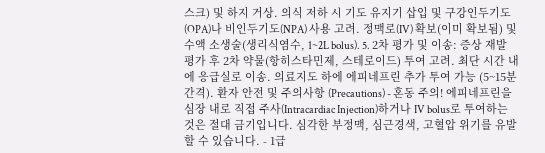스크) 및 하지 거상. 의식 저하 시 기도 유지기 삽입 및 구강인두기도(OPA)나 비인두기도(NPA) 사용 고려. 정맥로(IV) 확보(이미 확보됨) 및 수액 소생술(생리식염수, 1~2L bolus). 5. 2차 평가 및 이송: 증상 재발 평가 후 2차 약물(항히스타민제, 스테로이드) 투여 고려. 최단 시간 내에 응급실로 이송. 의료지도 하에 에피네프린 추가 투여 가능 (5~15분 간격). 환자 안전 및 주의사항 (Precautions) - 혼동 주의! 에피네프린을 심장 내로 직접 주사(Intracardiac Injection)하거나 IV bolus로 투여하는 것은 절대 금기입니다. 심각한 부정맥, 심근경색, 고혈압 위기를 유발할 수 있습니다. - 1급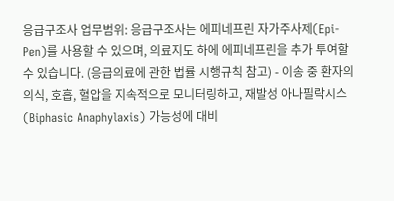응급구조사 업무범위: 응급구조사는 에피네프린 자가주사제(Epi-Pen)를 사용할 수 있으며, 의료지도 하에 에피네프린을 추가 투여할 수 있습니다. (응급의료에 관한 법률 시행규칙 참고) - 이송 중 환자의 의식, 호흡, 혈압을 지속적으로 모니터링하고, 재발성 아나필락시스(Biphasic Anaphylaxis) 가능성에 대비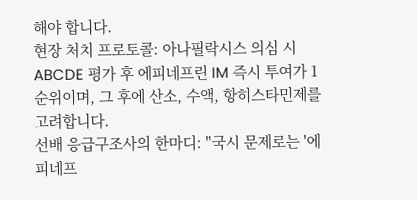해야 합니다.
현장 처치 프로토콜: 아나필락시스 의심 시 ABCDE 평가 후 에피네프린 IM 즉시 투여가 1순위이며, 그 후에 산소, 수액, 항히스타민제를 고려합니다.
선배 응급구조사의 한마디: "국시 문제로는 '에피네프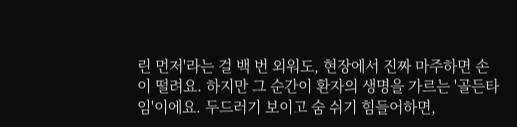린 먼저'라는 걸 백 번 외워도, 현장에서 진짜 마주하면 손이 떨려요. 하지만 그 순간이 환자의 생명을 가르는 '골든타임'이에요. 두드러기 보이고 숨 쉬기 힘들어하면,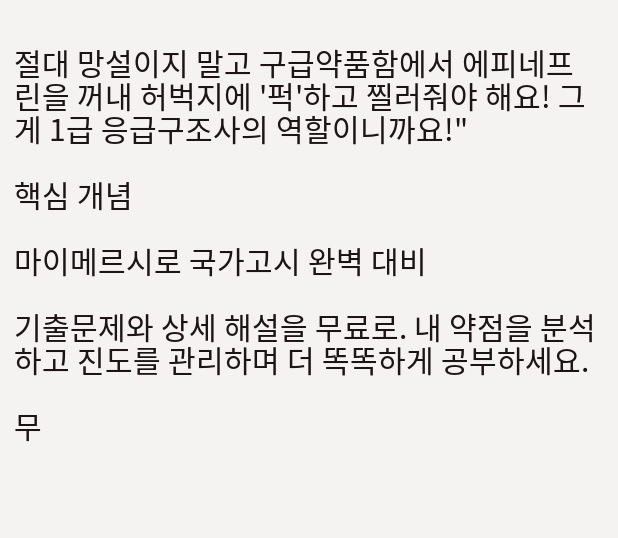절대 망설이지 말고 구급약품함에서 에피네프린을 꺼내 허벅지에 '퍽'하고 찔러줘야 해요! 그게 1급 응급구조사의 역할이니까요!"

핵심 개념

마이메르시로 국가고시 완벽 대비

기출문제와 상세 해설을 무료로. 내 약점을 분석하고 진도를 관리하며 더 똑똑하게 공부하세요.

무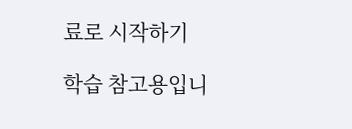료로 시작하기

학습 참고용입니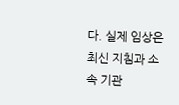다. 실제 임상은 최신 지침과 소속 기관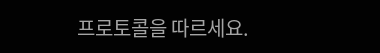프로토콜을 따르세요.